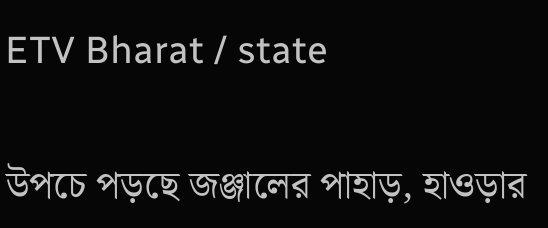ETV Bharat / state

উপচে পড়ছে জঞ্জালের পাহাড়, হাওড়ার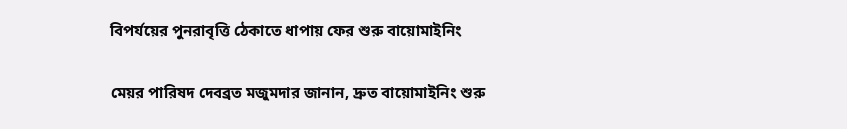বিপর্যয়ের পুনরাবৃত্তি ঠেকাতে ধাপায় ফের শুরু বায়োমাইনিং

মেয়র পারিষদ দেবব্রত মজুমদার জানান, দ্রুত বায়োমাইনিং শুরু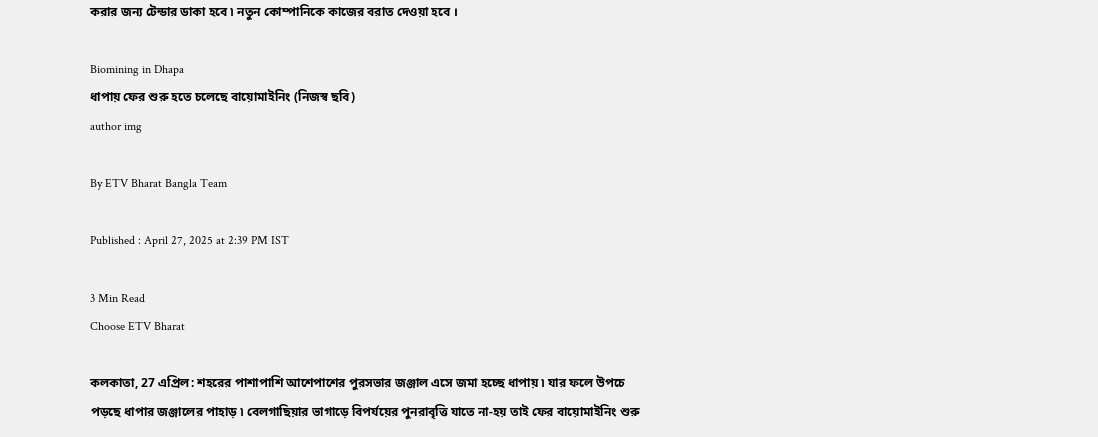করার জন্য টেন্ডার ডাকা হবে ৷ নতুন কোম্পানিকে কাজের বরাত দেওয়া হবে ।

Biomining in Dhapa
ধাপায় ফের শুরু হতে চলেছে বায়োমাইনিং (নিজস্ব ছবি)
author img

By ETV Bharat Bangla Team

Published : April 27, 2025 at 2:39 PM IST

3 Min Read
Choose ETV Bharat

কলকাতা, 27 এপ্রিল: শহরের পাশাপাশি আশেপাশের পুরসভার জঞ্জাল এসে জমা হচ্ছে ধাপায় ৷ যার ফলে উপচে পড়ছে ধাপার জঞ্জালের পাহাড় ৷ বেলগাছিয়ার ভাগাড়ে বিপর্যয়ের পুনরাবৃত্তি যাতে না-হয় তাই ফের বায়োমাইনিং শুরু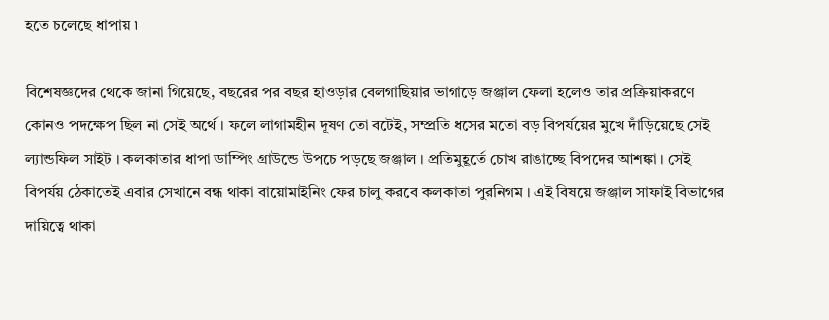হতে চলেছে ধাপায় ৷

বিশেষজ্ঞদের থেকে জানা গিয়েছে, বছরের পর বছর হাওড়ার বেলগাছিয়ার ভাগাড়ে জঞ্জাল ফেলা হলেও তার প্রক্রিয়াকরণে কোনও পদক্ষেপ ছিল না সেই অর্থে । ফলে লাগামহীন দূষণ তো বটেই, সম্প্রতি ধসের মতো বড় বিপর্যয়ের মুখে দাঁড়িয়েছে সেই ল্যান্ডফিল সাইট । কলকাতার ধাপা ডাম্পিং গ্রাউন্ডে উপচে পড়ছে জঞ্জাল । প্রতিমুহূর্তে চোখ রাঙাচ্ছে বিপদের আশঙ্কা । সেই বিপর্যয় ঠেকাতেই এবার সেখানে বন্ধ থাকা বায়োমাইনিং ফের চালু করবে কলকাতা পুরনিগম । এই বিষয়ে জঞ্জাল সাফাই বিভাগের দায়িত্বে থাকা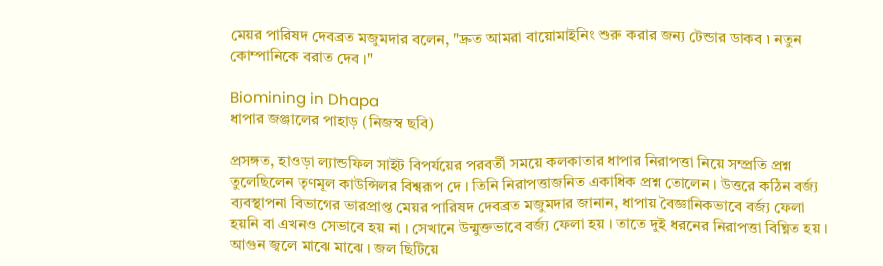মেয়র পারিষদ দেবব্রত মজুমদার বলেন, "দ্রুত আমরা বায়োমাইনিং শুরু করার জন্য টেন্ডার ডাকব ৷ নতুন কোম্পানিকে বরাত দেব ।"

Biomining in Dhapa
ধাপার জঞ্জালের পাহাড় (নিজস্ব ছবি)

প্রসঙ্গত, হাওড়া ল্যান্ডফিল সাইট বিপর্যয়ের পরবর্তী সময়ে কলকাতার ধাপার নিরাপত্তা নিয়ে সম্প্রতি প্রশ্ন তুলেছিলেন তৃণমূল কাউন্সিলর বিশ্বরূপ দে । তিনি নিরাপত্তাজনিত একাধিক প্রশ্ন তোলেন । উত্তরে কঠিন বর্জ্য ব্যবস্থাপনা বিভাগের ভারপ্রাপ্ত মেয়র পারিষদ দেবব্রত মজুমদার জানান, ধাপায় বৈজ্ঞানিকভাবে বর্জ্য ফেলা হয়নি বা এখনও সেভাবে হয় না । সেখানে উন্মুক্তভাবে বর্জ্য ফেলা হয় । তাতে দুই ধরনের নিরাপত্তা বিঘ্নিত হয় । আগুন জ্বলে মাঝে মাঝে । জল ছিটিয়ে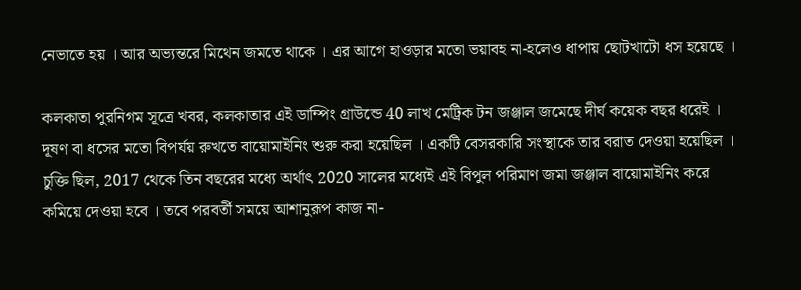নেভাতে হয় । আর অভ্যন্তরে মিথেন জমতে থাকে । এর আগে হাওড়ার মতো ভয়াবহ না-হলেও ধাপায় ছোটখাটো ধস হয়েছে ।

কলকাতা পুরনিগম সূত্রে খবর, কলকাতার এই ডাম্পিং গ্রাউন্ডে 40 লাখ মেট্রিক টন জঞ্জাল জমেছে দীর্ঘ কয়েক বছর ধরেই । দূষণ বা ধসের মতো বিপর্যয় রুখতে বায়োমাইনিং শুরু করা হয়েছিল । একটি বেসরকারি সংস্থাকে তার বরাত দেওয়া হয়েছিল । চুক্তি ছিল, 2017 থেকে তিন বছরের মধ্যে অর্থাৎ 2020 সালের মধ্যেই এই বিপুল পরিমাণ জমা জঞ্জাল বায়োমাইনিং করে কমিয়ে দেওয়া হবে । তবে পরবর্তী সময়ে আশানুরূপ কাজ না-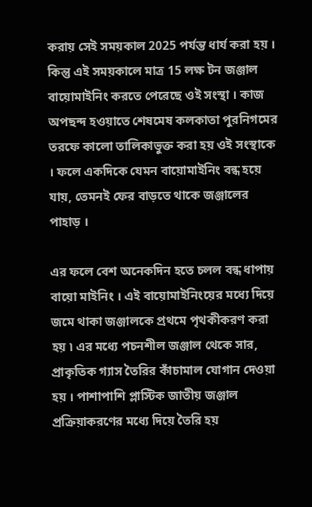করায় সেই সময়কাল 2025 পর্যন্ত ধার্য করা হয় । কিন্তু এই সময়কালে মাত্র 15 লক্ষ টন জঞ্জাল বায়োমাইনিং করতে পেরেছে ওই সংস্থা । কাজ অপছন্দ হওয়াতে শেষমেষ কলকাতা পুরনিগমের তরফে কালো তালিকাভুক্ত করা হয় ওই সংস্থাকে । ফলে একদিকে যেমন বায়োমাইনিং বন্ধ হয়ে যায়, তেমনই ফের বাড়তে থাকে জঞ্জালের পাহাড় ।

এর ফলে বেশ অনেকদিন হতে চলল বন্ধ ধাপায় বায়ো মাইনিং । এই বায়োমাইনিংয়ের মধ্যে দিয়ে জমে থাকা জঞ্জালকে প্রথমে পৃথকীকরণ করা হয় ৷ এর মধ্যে পচনশীল জঞ্জাল থেকে সার, প্রাকৃতিক গ্যাস তৈরির কাঁচামাল যোগান দেওয়া হয় । পাশাপাশি প্লাস্টিক জাতীয় জঞ্জাল প্রক্রিয়াকরণের মধ্যে দিয়ে তৈরি হয়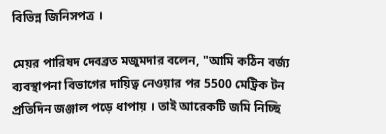বিভিন্ন জিনিসপত্র ।

মেয়র পারিষদ দেবব্রত মজুমদার বলেন, "আমি কঠিন বর্জ্য ব্যবস্থাপনা বিভাগের দায়িত্ব নেওয়ার পর 5500 মেট্রিক টন প্রতিদিন জঞ্জাল পড়ে ধাপায় । তাই আরেকটি জমি নিচ্ছি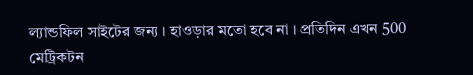ল্যান্ডফিল সাইটের জন্য । হাওড়ার মতো হবে না । প্রতিদিন এখন 500 মেট্রিকটন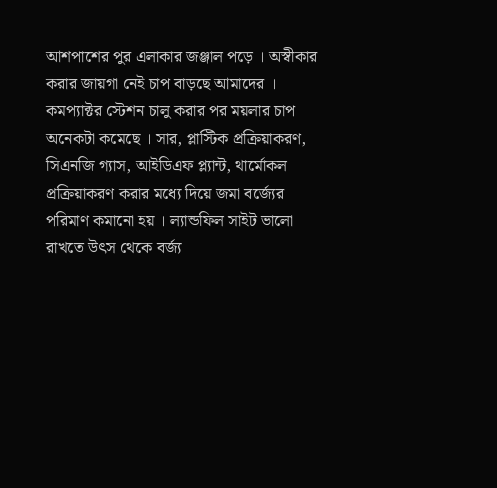আশপাশের পুর এলাকার জঞ্জাল পড়ে । অস্বীকার করার জায়গা নেই চাপ বাড়ছে আমাদের । কমপ্যাক্টর স্টেশন চালু করার পর ময়লার চাপ অনেকটা কমেছে । সার, প্লাস্টিক প্রক্রিয়াকরণ, সিএনজি গ্যাস, আইডিএফ প্ল্যান্ট, থার্মোকল প্রক্রিয়াকরণ করার মধ্যে দিয়ে জমা বর্জ্যের পরিমাণ কমানো হয় । ল্যান্ডফিল সাইট ভালো রাখতে উৎস থেকে বর্জ্য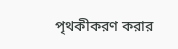পৃথকীকরণ করার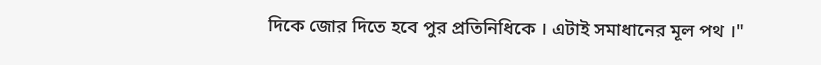দিকে জোর দিতে হবে পুর প্রতিনিধিকে । এটাই সমাধানের মূল পথ ।"